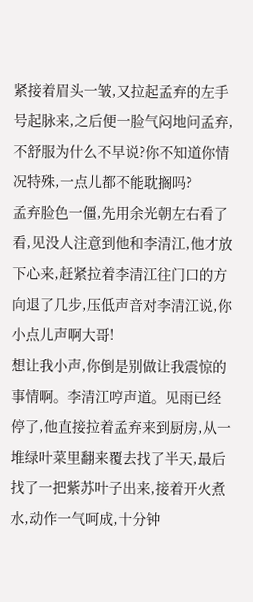紧接着眉头一皱,又拉起孟弃的左手号起脉来,之后便一脸气闷地问孟弃,不舒服为什么不早说?你不知道你情况特殊,一点儿都不能耽搁吗?
孟弃脸色一僵,先用余光朝左右看了看,见没人注意到他和李清江,他才放下心来,赶紧拉着李清江往门口的方向退了几步,压低声音对李清江说,你小点儿声啊大哥!
想让我小声,你倒是别做让我震惊的事情啊。李清江哼声道。见雨已经停了,他直接拉着孟弃来到厨房,从一堆绿叶菜里翻来覆去找了半天,最后找了一把紫苏叶子出来,接着开火煮水,动作一气呵成,十分钟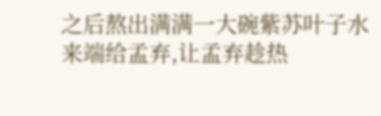之后熬出满满一大碗紫苏叶子水来端给孟弃,让孟弃趁热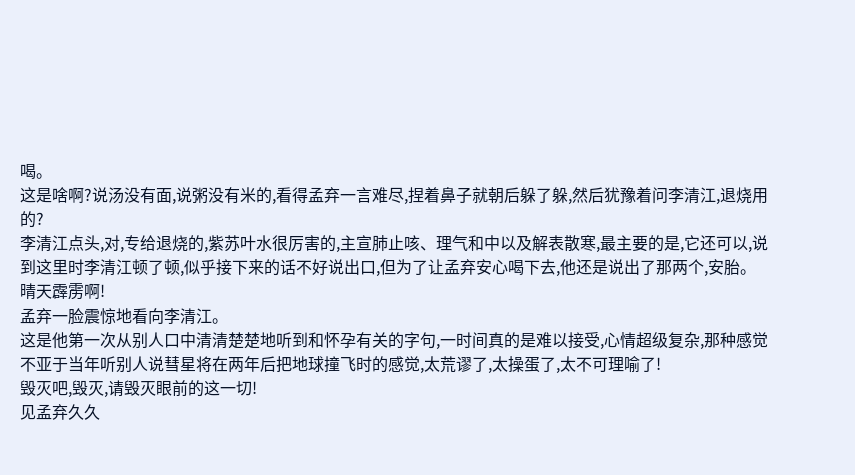喝。
这是啥啊?说汤没有面,说粥没有米的,看得孟弃一言难尽,捏着鼻子就朝后躲了躲,然后犹豫着问李清江,退烧用的?
李清江点头,对,专给退烧的,紫苏叶水很厉害的,主宣肺止咳、理气和中以及解表散寒,最主要的是,它还可以,说到这里时李清江顿了顿,似乎接下来的话不好说出口,但为了让孟弃安心喝下去,他还是说出了那两个,安胎。
晴天霹雳啊!
孟弃一脸震惊地看向李清江。
这是他第一次从别人口中清清楚楚地听到和怀孕有关的字句,一时间真的是难以接受,心情超级复杂,那种感觉不亚于当年听别人说彗星将在两年后把地球撞飞时的感觉,太荒谬了,太操蛋了,太不可理喻了!
毁灭吧,毁灭,请毁灭眼前的这一切!
见孟弃久久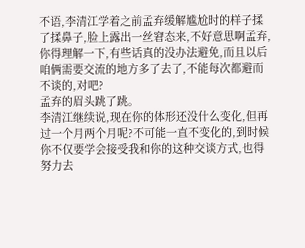不语,李清江学着之前孟弃缓解尴尬时的样子揉了揉鼻子,脸上露出一丝窘态来,不好意思啊孟弃,你得理解一下,有些话真的没办法避免,而且以后咱俩需要交流的地方多了去了,不能每次都避而不谈的,对吧?
孟弃的眉头跳了跳。
李清江继续说,现在你的体形还没什么变化,但再过一个月两个月呢?不可能一直不变化的,到时候你不仅要学会接受我和你的这种交谈方式,也得努力去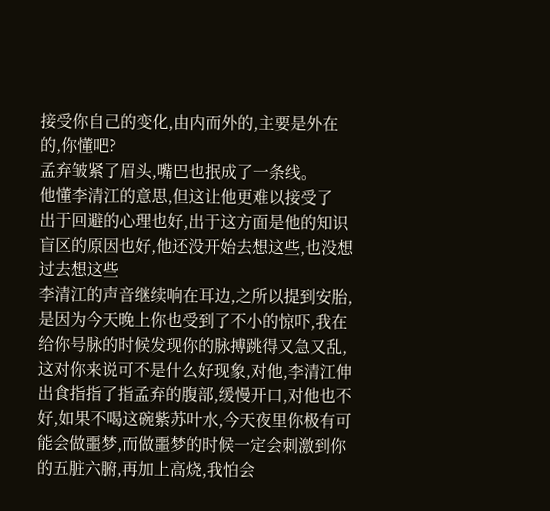接受你自己的变化,由内而外的,主要是外在的,你懂吧?
孟弃皱紧了眉头,嘴巴也抿成了一条线。
他懂李清江的意思,但这让他更难以接受了
出于回避的心理也好,出于这方面是他的知识盲区的原因也好,他还没开始去想这些,也没想过去想这些
李清江的声音继续响在耳边,之所以提到安胎,是因为今天晚上你也受到了不小的惊吓,我在给你号脉的时候发现你的脉搏跳得又急又乱,这对你来说可不是什么好现象,对他,李清江伸出食指指了指孟弃的腹部,缓慢开口,对他也不好,如果不喝这碗紫苏叶水,今天夜里你极有可能会做噩梦,而做噩梦的时候一定会刺激到你的五脏六腑,再加上高烧,我怕会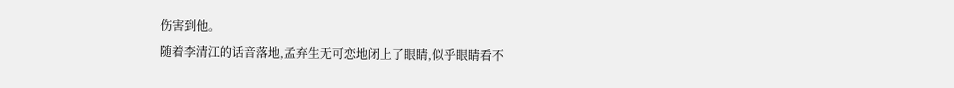伤害到他。
随着李清江的话音落地,孟弃生无可恋地闭上了眼睛,似乎眼睛看不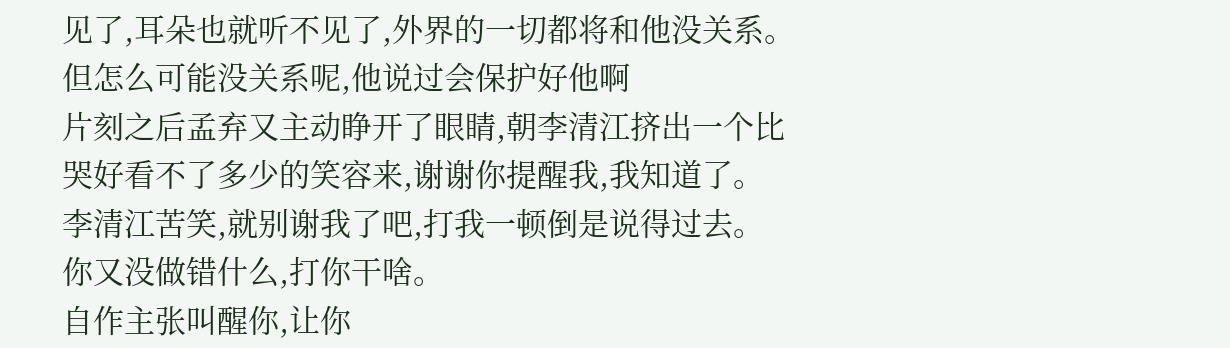见了,耳朵也就听不见了,外界的一切都将和他没关系。
但怎么可能没关系呢,他说过会保护好他啊
片刻之后孟弃又主动睁开了眼睛,朝李清江挤出一个比哭好看不了多少的笑容来,谢谢你提醒我,我知道了。
李清江苦笑,就别谢我了吧,打我一顿倒是说得过去。
你又没做错什么,打你干啥。
自作主张叫醒你,让你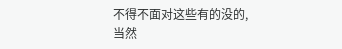不得不面对这些有的没的,当然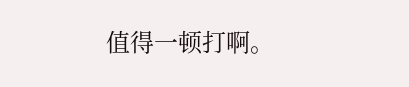值得一顿打啊。